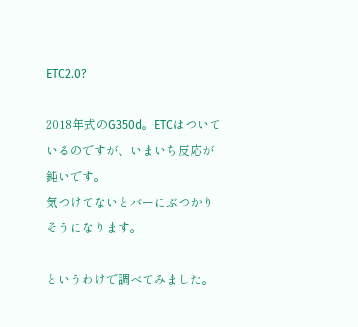ETC2.0?

2018年式のG350d。ETCはついているのですが、いまいち反応が鈍いです。
気つけてないとバーにぶつかりそうになります。

というわけで調べてみました。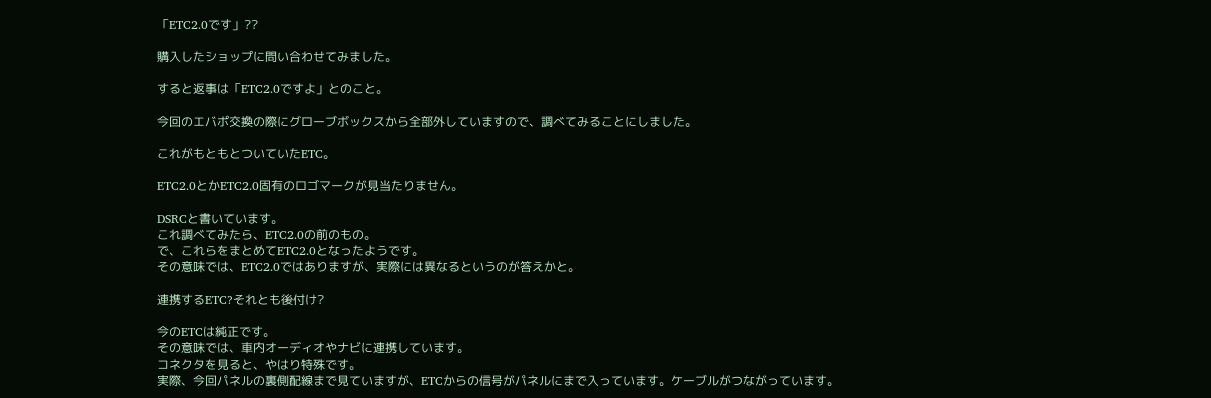「ETC2.0です」??

購入したショップに問い合わせてみました。

すると返事は「ETC2.0ですよ」とのこと。

今回のエバポ交換の際にグローブボックスから全部外していますので、調べてみることにしました。

これがもともとついていたETC。

ETC2.0とかETC2.0固有のロゴマークが見当たりません。

DSRCと書いています。
これ調べてみたら、ETC2.0の前のもの。
で、これらをまとめてETC2.0となったようです。
その意味では、ETC2.0ではありますが、実際には異なるというのが答えかと。

連携するETC?それとも後付け?

今のETCは純正です。
その意味では、車内オーディオやナビに連携しています。
コネクタを見ると、やはり特殊です。
実際、今回パネルの裏側配線まで見ていますが、ETCからの信号がパネルにまで入っています。ケーブルがつながっています。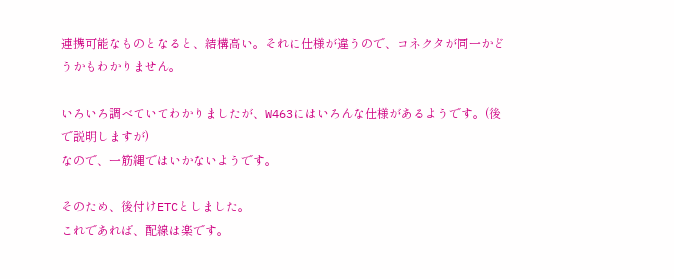連携可能なものとなると、結構高い。それに仕様が違うので、コネクタが同一かどうかもわかりません。

いろいろ調べていてわかりましたが、W463にはいろんな仕様があるようです。(後で説明しますが)
なので、一筋縄ではいかないようです。

そのため、後付けETCとしました。
これであれば、配線は楽です。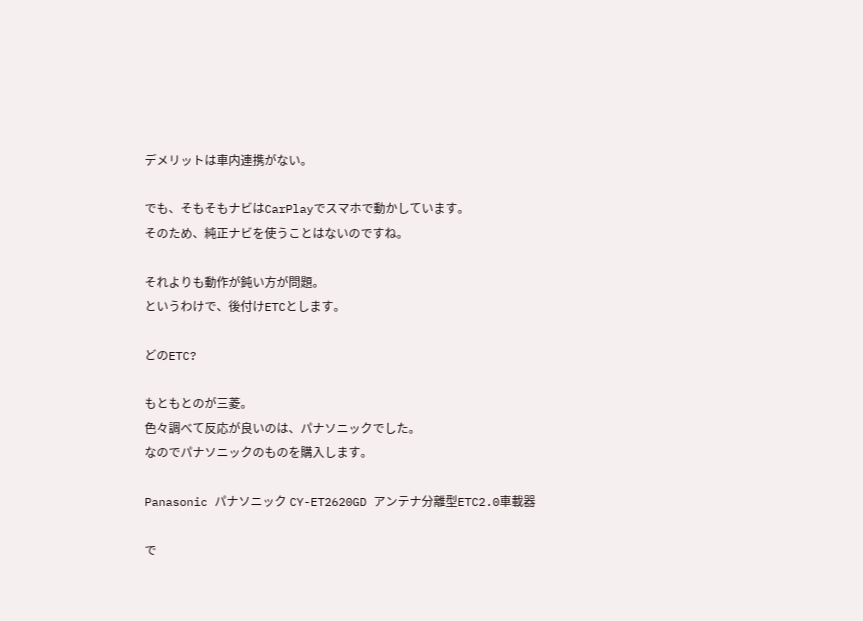デメリットは車内連携がない。

でも、そもそもナビはCarPlayでスマホで動かしています。
そのため、純正ナビを使うことはないのですね。

それよりも動作が鈍い方が問題。
というわけで、後付けETCとします。

どのETC?

もともとのが三菱。
色々調べて反応が良いのは、パナソニックでした。
なのでパナソニックのものを購入します。

Panasonic パナソニック CY-ET2620GD アンテナ分離型ETC2.0車載器

で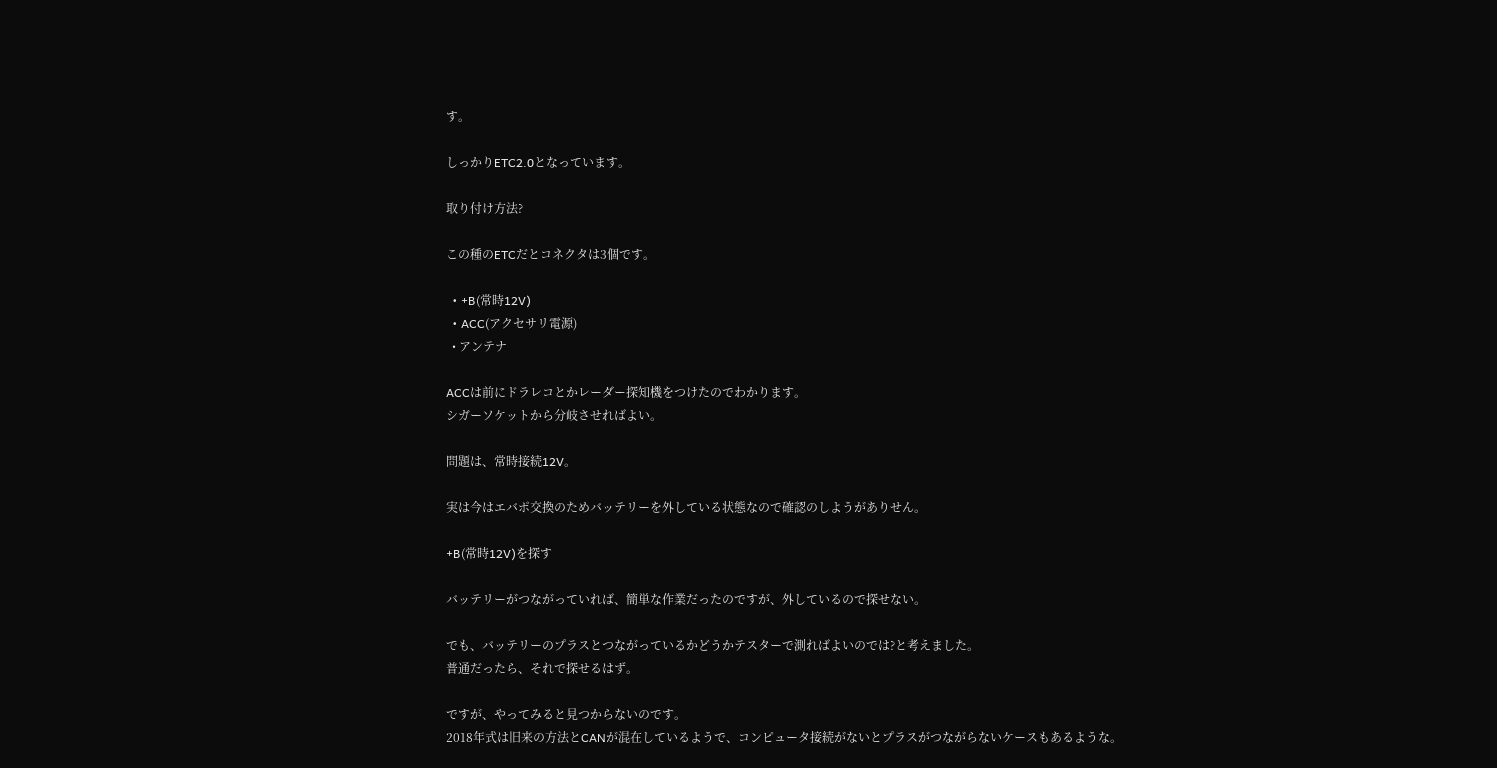す。

しっかりETC2.0となっています。

取り付け方法?

この種のETCだとコネクタは3個です。

  • +B(常時12V)
  • ACC(アクセサリ電源)
  • アンテナ

ACCは前にドラレコとかレーダー探知機をつけたのでわかります。
シガーソケットから分岐させればよい。

問題は、常時接続12V。

実は今はエバポ交換のためバッテリーを外している状態なので確認のしようがありせん。

+B(常時12V)を探す

バッテリーがつながっていれば、簡単な作業だったのですが、外しているので探せない。

でも、バッテリーのプラスとつながっているかどうかテスターで測ればよいのでは?と考えました。
普通だったら、それで探せるはず。

ですが、やってみると見つからないのです。
2018年式は旧来の方法とCANが混在しているようで、コンピュータ接続がないとプラスがつながらないケースもあるような。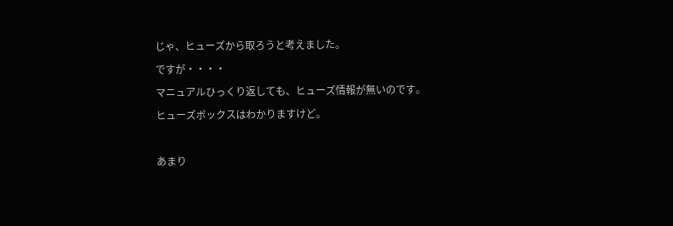じゃ、ヒューズから取ろうと考えました。
ですが・・・・
マニュアルひっくり返しても、ヒューズ情報が無いのです。
ヒューズボックスはわかりますけど。

あまり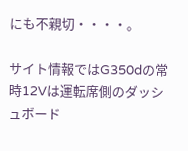にも不親切・・・・。

サイト情報ではG350dの常時12Vは運転席側のダッシュボード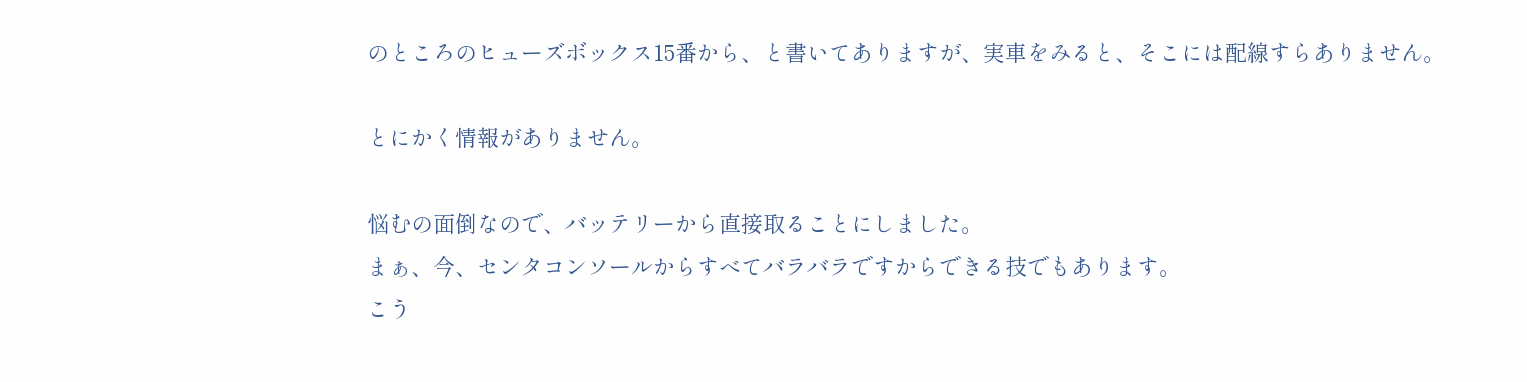のところのヒューズボックス15番から、と書いてありますが、実車をみると、そこには配線すらありません。

とにかく情報がありません。

悩むの面倒なので、バッテリーから直接取ることにしました。
まぁ、今、センタコンソールからすべてバラバラですからできる技でもあります。
こう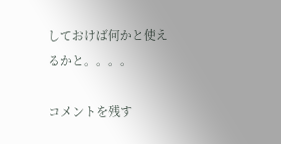しておけば何かと使えるかと。。。。

コメントを残す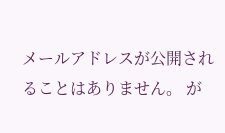メールアドレスが公開されることはありません。 が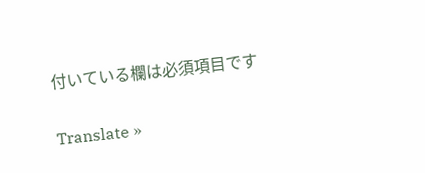付いている欄は必須項目です

Translate »